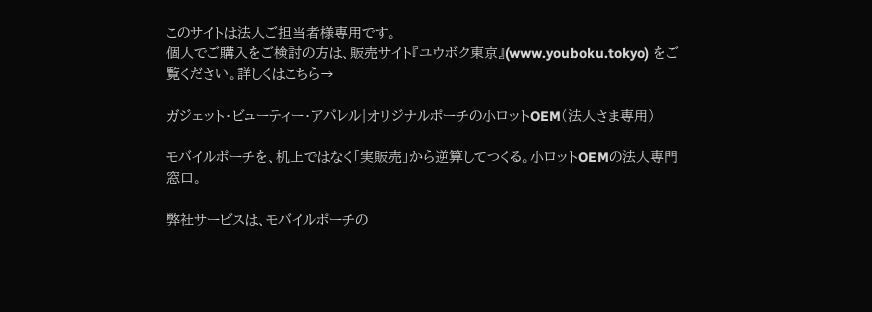このサイトは法人ご担当者様専用です。
個人でご購入をご検討の方は、販売サイト『ユウボク東京』(www.youboku.tokyo) をご覧ください。詳しくはこちら→

ガジェット・ビューティー・アパレル|オリジナルポーチの小ロットOEM(法人さま専用)

モバイルポーチを、机上ではなく「実販売」から逆算してつくる。小ロットOEMの法人専門窓口。

弊社サービスは、モバイルポーチの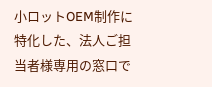小ロットOEM制作に特化した、法人ご担当者様専用の窓口で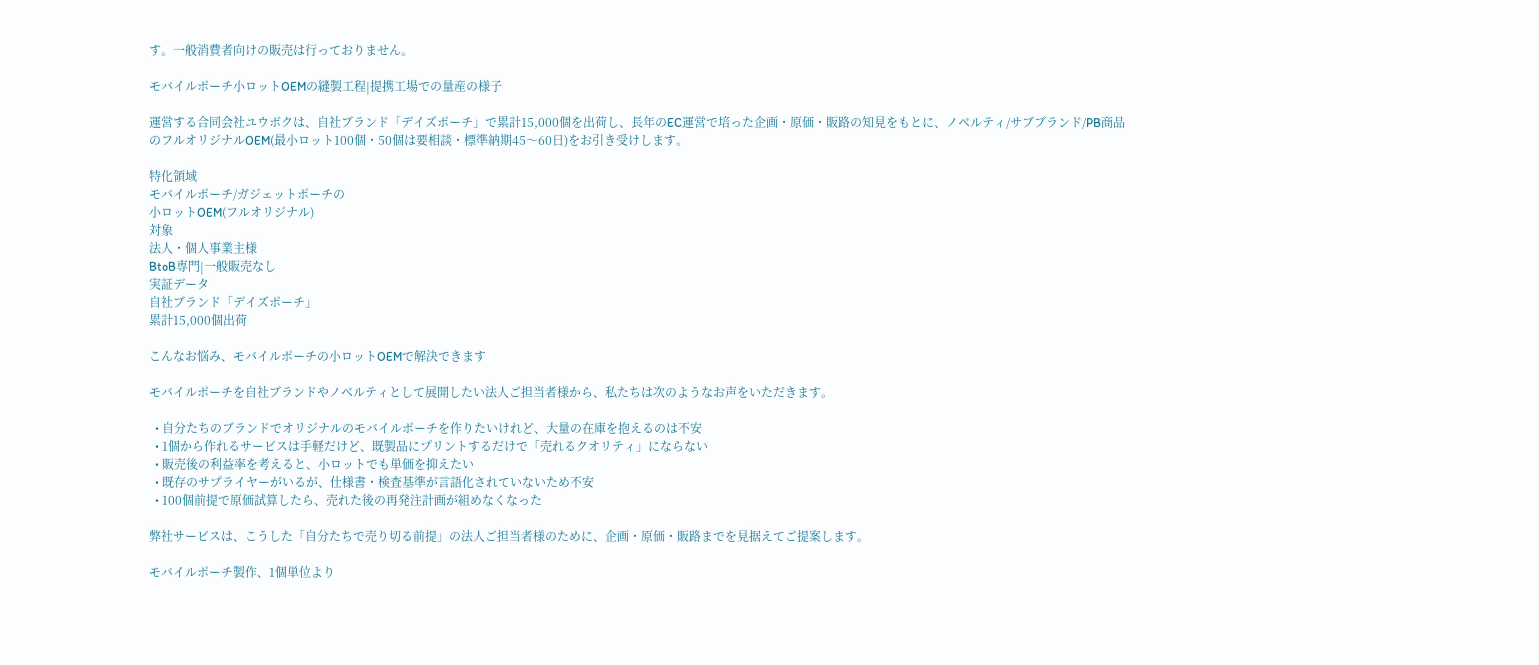す。一般消費者向けの販売は行っておりません。

モバイルポーチ小ロットOEMの縫製工程|提携工場での量産の様子

運営する合同会社ユウボクは、自社ブランド「デイズポーチ」で累計15,000個を出荷し、長年のEC運営で培った企画・原価・販路の知見をもとに、ノベルティ/サブブランド/PB商品のフルオリジナルOEM(最小ロット100個・50個は要相談・標準納期45〜60日)をお引き受けします。

特化領域
モバイルポーチ/ガジェットポーチの
小ロットOEM(フルオリジナル)
対象
法人・個人事業主様
BtoB専門|一般販売なし
実証データ
自社ブランド「デイズポーチ」
累計15,000個出荷

こんなお悩み、モバイルポーチの小ロットOEMで解決できます

モバイルポーチを自社ブランドやノベルティとして展開したい法人ご担当者様から、私たちは次のようなお声をいただきます。

  • 自分たちのブランドでオリジナルのモバイルポーチを作りたいけれど、大量の在庫を抱えるのは不安
  • 1個から作れるサービスは手軽だけど、既製品にプリントするだけで「売れるクオリティ」にならない
  • 販売後の利益率を考えると、小ロットでも単価を抑えたい
  • 既存のサプライヤーがいるが、仕様書・検査基準が言語化されていないため不安
  • 100個前提で原価試算したら、売れた後の再発注計画が組めなくなった

弊社サービスは、こうした「自分たちで売り切る前提」の法人ご担当者様のために、企画・原価・販路までを見据えてご提案します。

モバイルポーチ製作、1個単位より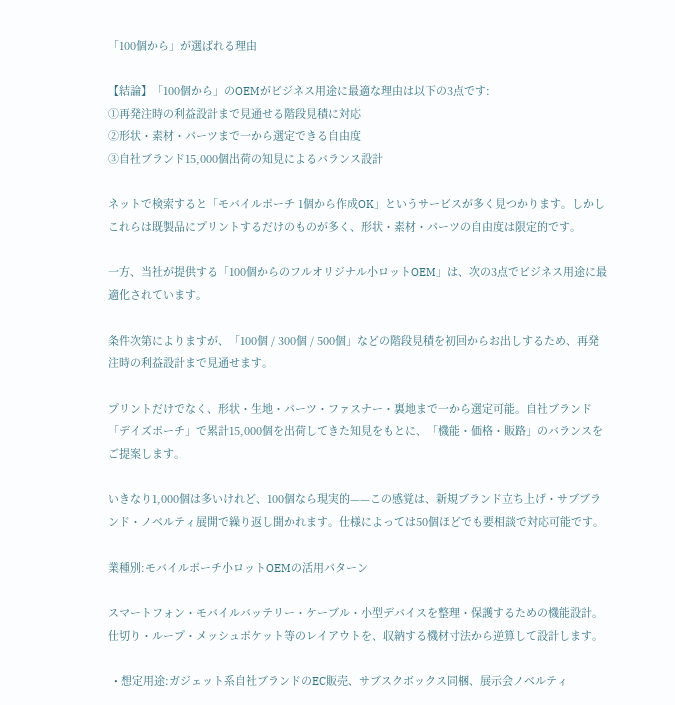「100個から」が選ばれる理由

【結論】「100個から」のOEMがビジネス用途に最適な理由は以下の3点です:
①再発注時の利益設計まで見通せる階段見積に対応
②形状・素材・パーツまで一から選定できる自由度
③自社ブランド15,000個出荷の知見によるバランス設計

ネットで検索すると「モバイルポーチ 1個から作成OK」というサービスが多く見つかります。しかしこれらは既製品にプリントするだけのものが多く、形状・素材・パーツの自由度は限定的です。

一方、当社が提供する「100個からのフルオリジナル小ロットOEM」は、次の3点でビジネス用途に最適化されています。

条件次第によりますが、「100個 / 300個 / 500個」などの階段見積を初回からお出しするため、再発注時の利益設計まで見通せます。

プリントだけでなく、形状・生地・パーツ・ファスナー・裏地まで一から選定可能。自社ブランド「デイズポーチ」で累計15,000個を出荷してきた知見をもとに、「機能・価格・販路」のバランスをご提案します。

いきなり1,000個は多いけれど、100個なら現実的——この感覚は、新規ブランド立ち上げ・サブブランド・ノベルティ展開で繰り返し聞かれます。仕様によっては50個ほどでも要相談で対応可能です。

業種別:モバイルポーチ小ロットOEMの活用パターン

スマートフォン・モバイルバッテリー・ケーブル・小型デバイスを整理・保護するための機能設計。仕切り・ループ・メッシュポケット等のレイアウトを、収納する機材寸法から逆算して設計します。

  • 想定用途:ガジェット系自社ブランドのEC販売、サブスクボックス同梱、展示会ノベルティ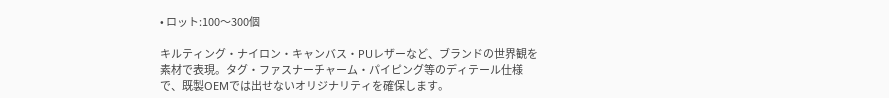• ロット:100〜300個

キルティング・ナイロン・キャンバス・PUレザーなど、ブランドの世界観を素材で表現。タグ・ファスナーチャーム・パイピング等のディテール仕様で、既製OEMでは出せないオリジナリティを確保します。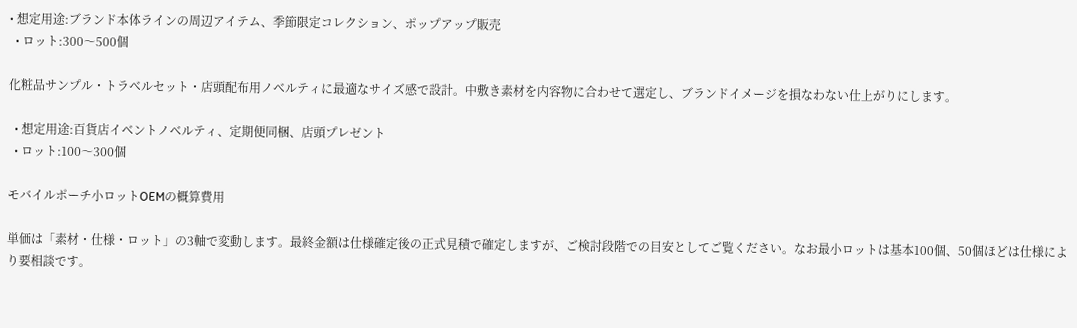• 想定用途:ブランド本体ラインの周辺アイテム、季節限定コレクション、ポップアップ販売
  • ロット:300〜500個

化粧品サンプル・トラベルセット・店頭配布用ノベルティに最適なサイズ感で設計。中敷き素材を内容物に合わせて選定し、ブランドイメージを損なわない仕上がりにします。

  • 想定用途:百貨店イベントノベルティ、定期便同梱、店頭プレゼント
  • ロット:100〜300個

モバイルポーチ小ロットOEMの概算費用

単価は「素材・仕様・ロット」の3軸で変動します。最終金額は仕様確定後の正式見積で確定しますが、ご検討段階での目安としてご覧ください。なお最小ロットは基本100個、50個ほどは仕様により要相談です。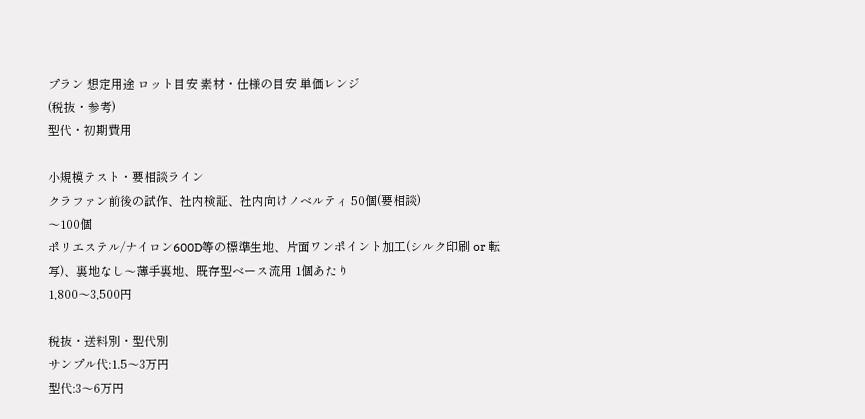プラン 想定用途 ロット目安 素材・仕様の目安 単価レンジ
(税抜・参考)
型代・初期費用

小規模テスト・要相談ライン
クラファン前後の試作、社内検証、社内向けノベルティ 50個(要相談)
〜100個
ポリエステル/ナイロン600D等の標準生地、片面ワンポイント加工(シルク印刷 or 転写)、裏地なし〜薄手裏地、既存型ベース流用 1個あたり
1,800〜3,500円

税抜・送料別・型代別
サンプル代:1.5〜3万円
型代:3〜6万円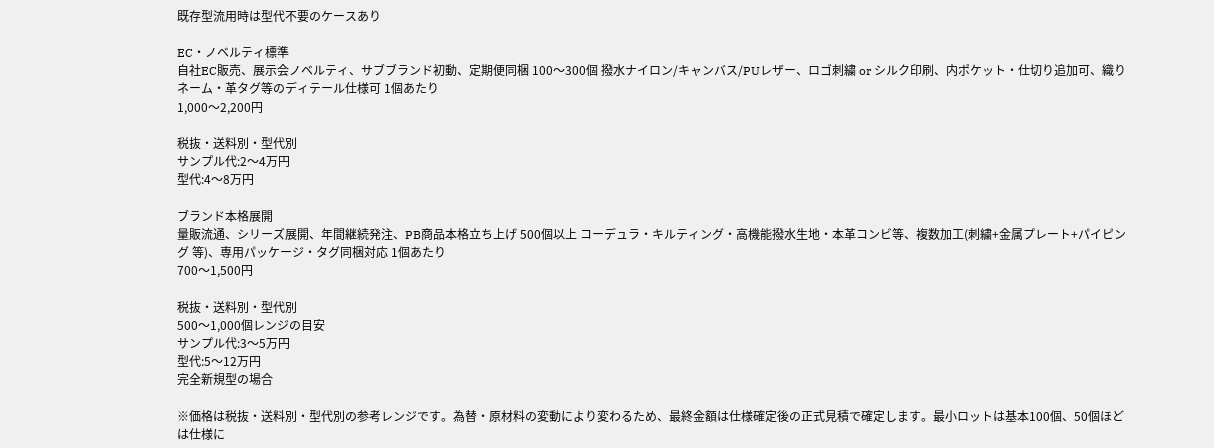既存型流用時は型代不要のケースあり

EC・ノベルティ標準
自社EC販売、展示会ノベルティ、サブブランド初動、定期便同梱 100〜300個 撥水ナイロン/キャンバス/PUレザー、ロゴ刺繍 or シルク印刷、内ポケット・仕切り追加可、織りネーム・革タグ等のディテール仕様可 1個あたり
1,000〜2,200円

税抜・送料別・型代別
サンプル代:2〜4万円
型代:4〜8万円

ブランド本格展開
量販流通、シリーズ展開、年間継続発注、PB商品本格立ち上げ 500個以上 コーデュラ・キルティング・高機能撥水生地・本革コンビ等、複数加工(刺繍+金属プレート+パイピング 等)、専用パッケージ・タグ同梱対応 1個あたり
700〜1,500円

税抜・送料別・型代別
500〜1,000個レンジの目安
サンプル代:3〜5万円
型代:5〜12万円
完全新規型の場合

※価格は税抜・送料別・型代別の参考レンジです。為替・原材料の変動により変わるため、最終金額は仕様確定後の正式見積で確定します。最小ロットは基本100個、50個ほどは仕様に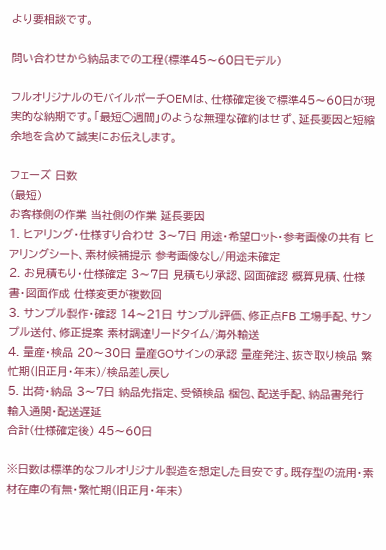より要相談です。

問い合わせから納品までの工程(標準45〜60日モデル)

フルオリジナルのモバイルポーチOEMは、仕様確定後で標準45〜60日が現実的な納期です。「最短◯週間」のような無理な確約はせず、延長要因と短縮余地を含めて誠実にお伝えします。

フェーズ 日数
(最短)
お客様側の作業 当社側の作業 延長要因
1. ヒアリング・仕様すり合わせ 3〜7日 用途・希望ロット・参考画像の共有 ヒアリングシート、素材候補提示 参考画像なし/用途未確定
2. お見積もり・仕様確定 3〜7日 見積もり承認、図面確認 概算見積、仕様書・図面作成 仕様変更が複数回
3. サンプル製作・確認 14〜21日 サンプル評価、修正点FB 工場手配、サンプル送付、修正提案 素材調達リードタイム/海外輸送
4. 量産・検品 20〜30日 量産GOサインの承認 量産発注、抜き取り検品 繁忙期(旧正月・年末)/検品差し戻し
5. 出荷・納品 3〜7日 納品先指定、受領検品 梱包、配送手配、納品書発行 輸入通関・配送遅延
合計(仕様確定後) 45〜60日

※日数は標準的なフルオリジナル製造を想定した目安です。既存型の流用・素材在庫の有無・繁忙期(旧正月・年末)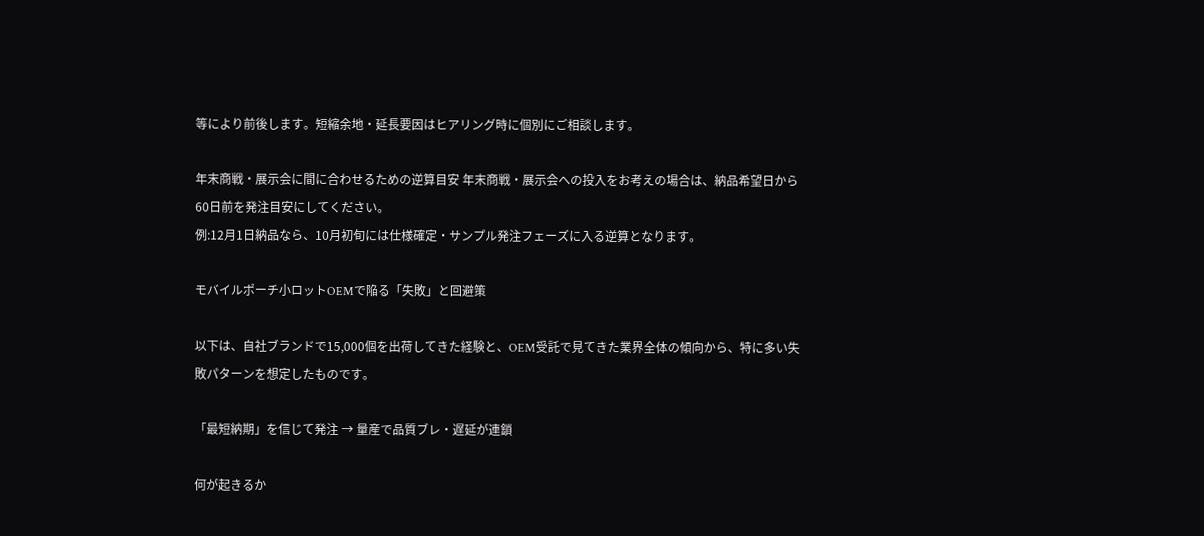等により前後します。短縮余地・延長要因はヒアリング時に個別にご相談します。

年末商戦・展示会に間に合わせるための逆算目安 年末商戦・展示会への投入をお考えの場合は、納品希望日から60日前を発注目安にしてください。
例:12月1日納品なら、10月初旬には仕様確定・サンプル発注フェーズに入る逆算となります。

モバイルポーチ小ロットOEMで陥る「失敗」と回避策

以下は、自社ブランドで15,000個を出荷してきた経験と、OEM受託で見てきた業界全体の傾向から、特に多い失敗パターンを想定したものです。

「最短納期」を信じて発注 → 量産で品質ブレ・遅延が連鎖

何が起きるか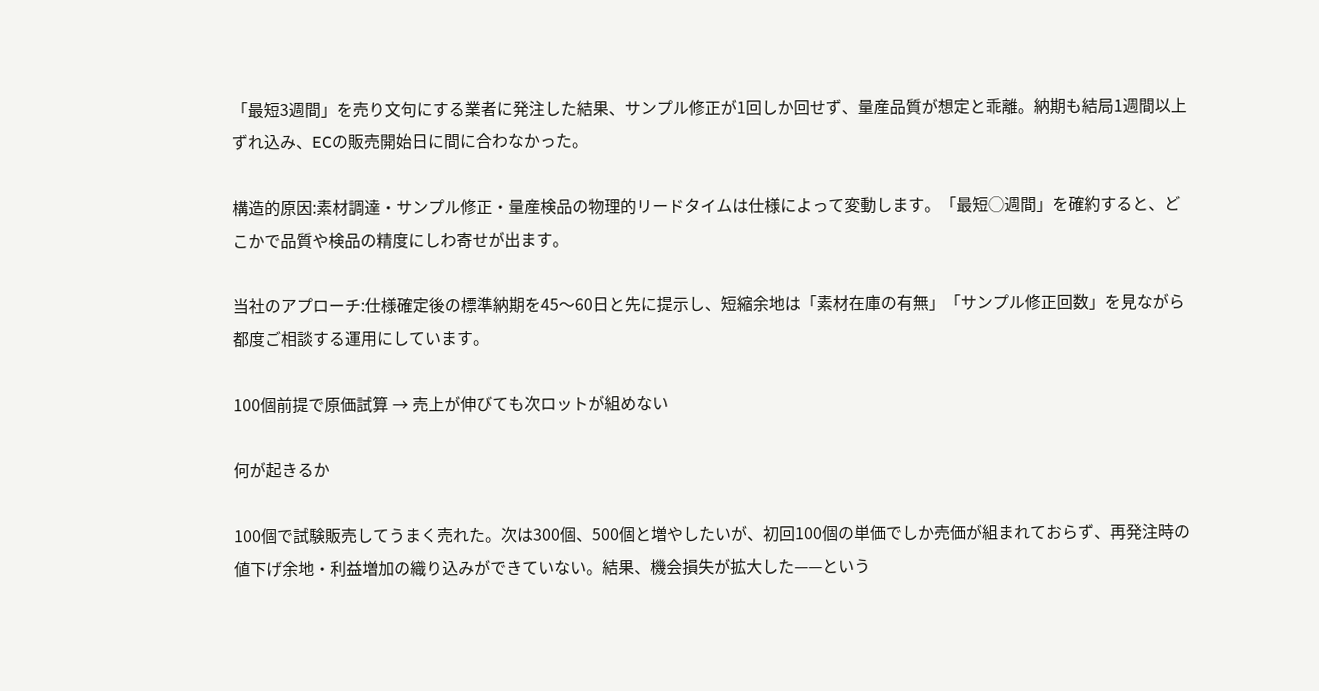「最短3週間」を売り文句にする業者に発注した結果、サンプル修正が1回しか回せず、量産品質が想定と乖離。納期も結局1週間以上ずれ込み、ECの販売開始日に間に合わなかった。

構造的原因:素材調達・サンプル修正・量産検品の物理的リードタイムは仕様によって変動します。「最短◯週間」を確約すると、どこかで品質や検品の精度にしわ寄せが出ます。

当社のアプローチ:仕様確定後の標準納期を45〜60日と先に提示し、短縮余地は「素材在庫の有無」「サンプル修正回数」を見ながら都度ご相談する運用にしています。

100個前提で原価試算 → 売上が伸びても次ロットが組めない

何が起きるか

100個で試験販売してうまく売れた。次は300個、500個と増やしたいが、初回100個の単価でしか売価が組まれておらず、再発注時の値下げ余地・利益増加の織り込みができていない。結果、機会損失が拡大した——という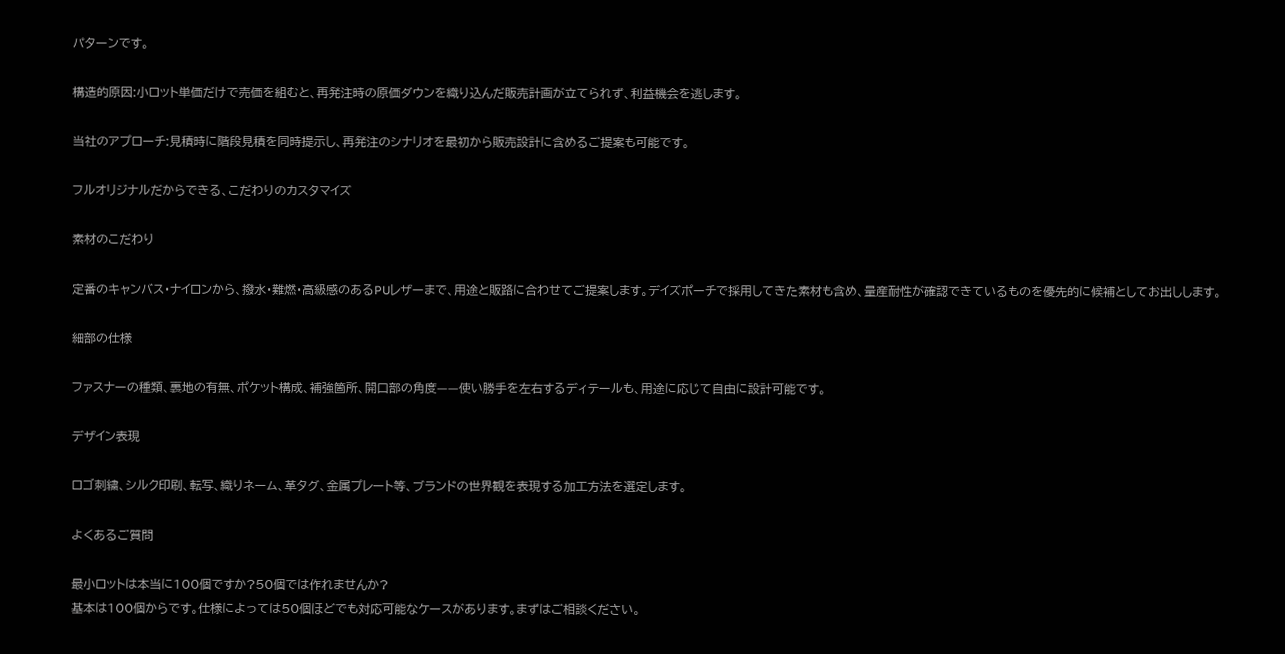パターンです。

構造的原因:小ロット単価だけで売価を組むと、再発注時の原価ダウンを織り込んだ販売計画が立てられず、利益機会を逃します。

当社のアプローチ:見積時に階段見積を同時提示し、再発注のシナリオを最初から販売設計に含めるご提案も可能です。

フルオリジナルだからできる、こだわりのカスタマイズ

素材のこだわり

定番のキャンバス・ナイロンから、撥水・難燃・高級感のあるPUレザーまで、用途と販路に合わせてご提案します。デイズポーチで採用してきた素材も含め、量産耐性が確認できているものを優先的に候補としてお出しします。

細部の仕様

ファスナーの種類、裏地の有無、ポケット構成、補強箇所、開口部の角度——使い勝手を左右するディテールも、用途に応じて自由に設計可能です。

デザイン表現

ロゴ刺繍、シルク印刷、転写、織りネーム、革タグ、金属プレート等、ブランドの世界観を表現する加工方法を選定します。

よくあるご質問

最小ロットは本当に100個ですか?50個では作れませんか?
基本は100個からです。仕様によっては50個ほどでも対応可能なケースがあります。まずはご相談ください。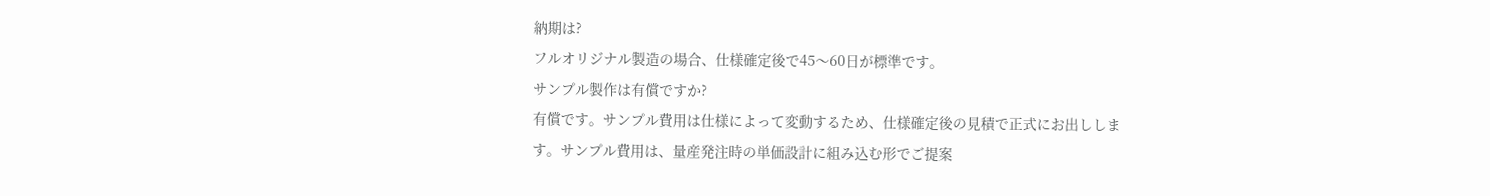納期は?
フルオリジナル製造の場合、仕様確定後で45〜60日が標準です。
サンプル製作は有償ですか?
有償です。サンプル費用は仕様によって変動するため、仕様確定後の見積で正式にお出しします。サンプル費用は、量産発注時の単価設計に組み込む形でご提案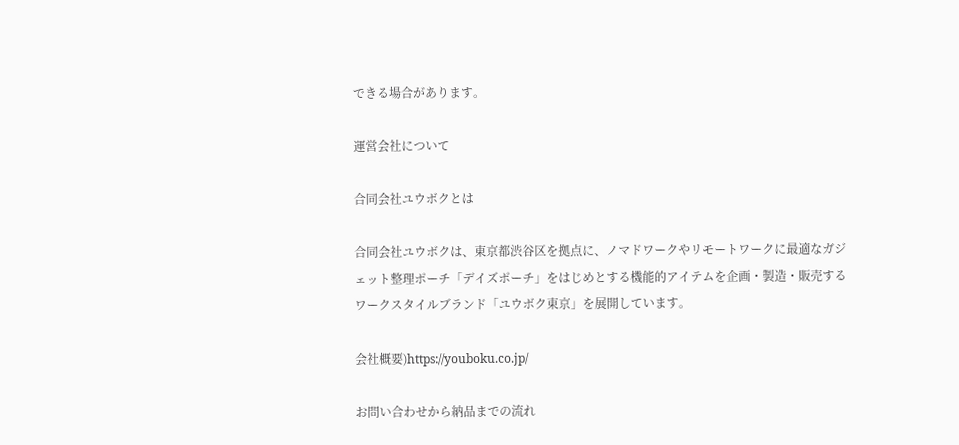できる場合があります。

運営会社について

合同会社ユウボクとは

合同会社ユウボクは、東京都渋谷区を拠点に、ノマドワークやリモートワークに最適なガジェット整理ポーチ「デイズポーチ」をはじめとする機能的アイテムを企画・製造・販売するワークスタイルブランド「ユウボク東京」を展開しています。

会社概要)https://youboku.co.jp/

お問い合わせから納品までの流れ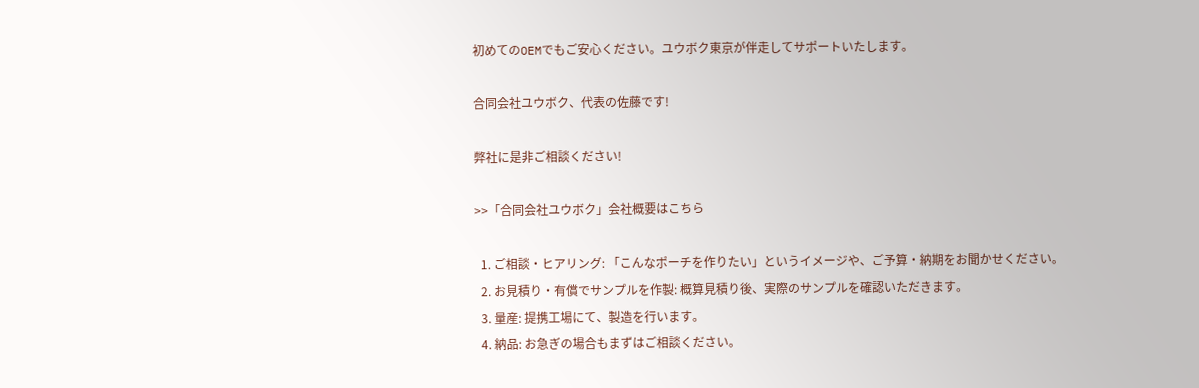初めてのOEMでもご安心ください。ユウボク東京が伴走してサポートいたします。

合同会社ユウボク、代表の佐藤です!

弊社に是非ご相談ください!

>>「合同会社ユウボク」会社概要はこちら

  1. ご相談・ヒアリング: 「こんなポーチを作りたい」というイメージや、ご予算・納期をお聞かせください。
  2. お見積り・有償でサンプルを作製: 概算見積り後、実際のサンプルを確認いただきます。
  3. 量産: 提携工場にて、製造を行います。
  4. 納品: お急ぎの場合もまずはご相談ください。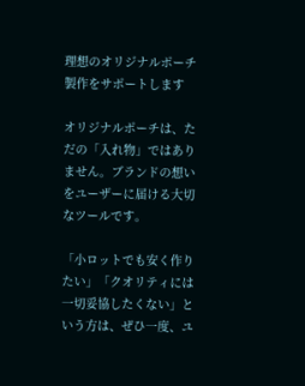理想のオリジナルポーチ製作をサポートします

オリジナルポーチは、ただの「入れ物」ではありません。ブランドの想いをユーザーに届ける大切なツールです。

「小ロットでも安く作りたい」「クオリティには一切妥協したくない」という方は、ぜひ一度、ユ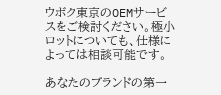ウボク東京のOEMサービスをご検討ください。極小ロットについても、仕様によっては相談可能です。

あなたのブランドの第一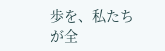歩を、私たちが全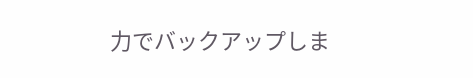力でバックアップしま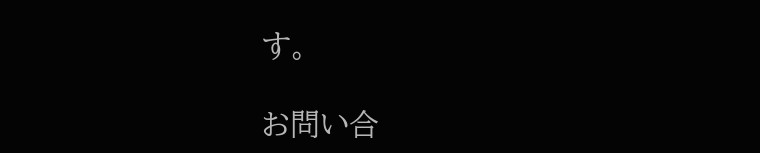す。

お問い合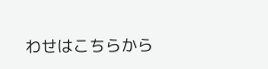わせはこちらから